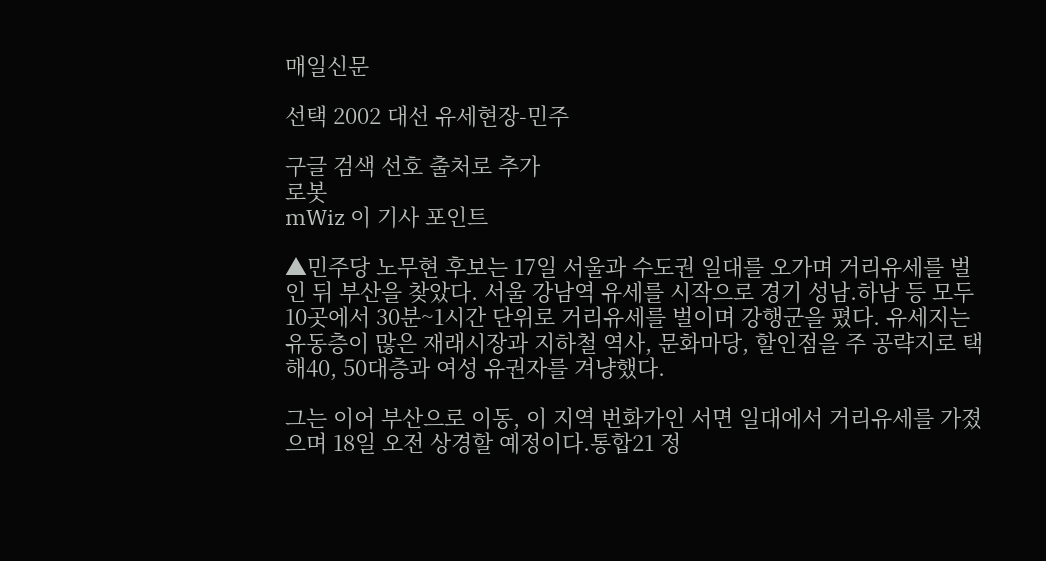매일신문

선택 2002 대선 유세현장-민주

구글 검색 선호 출처로 추가
로봇
mWiz 이 기사 포인트

▲민주당 노무현 후보는 17일 서울과 수도권 일대를 오가며 거리유세를 벌인 뒤 부산을 찾았다. 서울 강남역 유세를 시작으로 경기 성남.하남 등 모두10곳에서 30분~1시간 단위로 거리유세를 벌이며 강행군을 폈다. 유세지는 유동층이 많은 재래시장과 지하철 역사, 문화마당, 할인점을 주 공략지로 택해40, 50대층과 여성 유권자를 겨냥했다.

그는 이어 부산으로 이동, 이 지역 번화가인 서면 일대에서 거리유세를 가졌으며 18일 오전 상경할 예정이다.통합21 정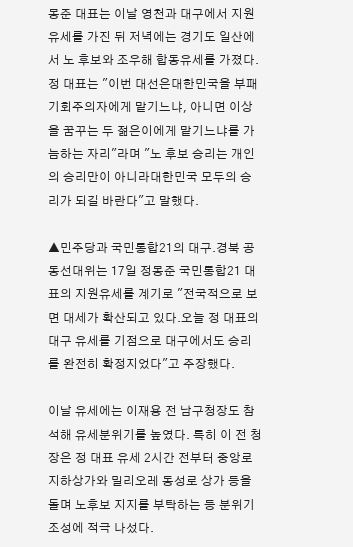몽준 대표는 이날 영천과 대구에서 지원 유세를 가진 뒤 저녁에는 경기도 일산에서 노 후보와 조우해 합동유세를 가졌다. 정 대표는 "이번 대선은대한민국을 부패 기회주의자에게 맡기느냐, 아니면 이상을 꿈꾸는 두 젊은이에게 맡기느냐를 가늠하는 자리"라며 "노 후보 승리는 개인의 승리만이 아니라대한민국 모두의 승리가 되길 바란다"고 말했다.

▲민주당과 국민통합21의 대구.경북 공동선대위는 17일 정몽준 국민통합21 대표의 지원유세를 계기로 "전국적으로 보면 대세가 확산되고 있다.오늘 정 대표의 대구 유세를 기점으로 대구에서도 승리를 완전히 확정지었다"고 주장했다.

이날 유세에는 이재용 전 남구청장도 참석해 유세분위기를 높였다. 특히 이 전 청장은 정 대표 유세 2시간 전부터 중앙로 지하상가와 밀리오레 동성로 상가 등을 돌며 노후보 지지를 부탁하는 등 분위기 조성에 적극 나섰다.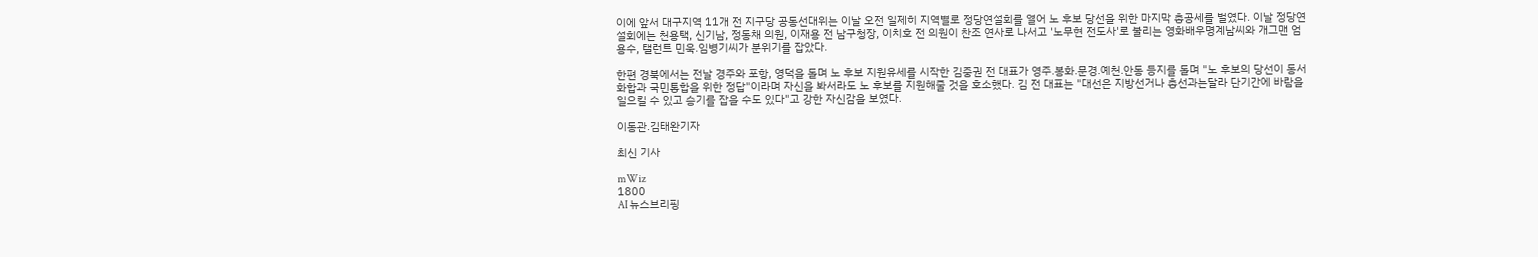이에 앞서 대구지역 11개 전 지구당 공동선대위는 이날 오전 일제히 지역별로 정당연설회를 열어 노 후보 당선을 위한 마지막 총공세를 벌였다. 이날 정당연설회에는 천용택, 신기남, 정동채 의원, 이재용 전 남구청장, 이치호 전 의원이 찬조 연사로 나서고 '노무현 전도사'로 불리는 영화배우명계남씨와 개그맨 엄용수, 탤런트 민욱.임병기씨가 분위기를 잡았다.

한편 경북에서는 전날 경주와 포항, 영덕을 돌며 노 후보 지원유세를 시작한 김중권 전 대표가 영주.봉화.문경.예천.안동 등지를 돌며 "노 후보의 당선이 동서화합과 국민통합을 위한 정답"이라며 자신을 봐서라도 노 후보를 지원해줄 것을 호소했다. 김 전 대표는 "대선은 지방선거나 총선과는달라 단기간에 바람을 일으킬 수 있고 승기를 잡을 수도 있다"고 강한 자신감을 보였다.

이동관.김태완기자

최신 기사

mWiz
1800
AI 뉴스브리핑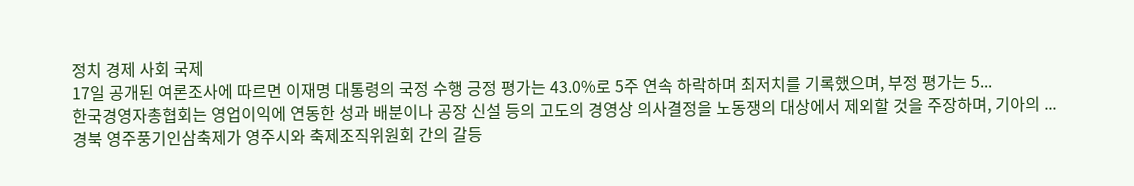정치 경제 사회 국제
17일 공개된 여론조사에 따르면 이재명 대통령의 국정 수행 긍정 평가는 43.0%로 5주 연속 하락하며 최저치를 기록했으며, 부정 평가는 5...
한국경영자총협회는 영업이익에 연동한 성과 배분이나 공장 신설 등의 고도의 경영상 의사결정을 노동쟁의 대상에서 제외할 것을 주장하며, 기아의 ...
경북 영주풍기인삼축제가 영주시와 축제조직위원회 간의 갈등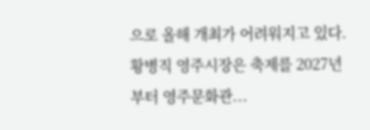으로 올해 개최가 어려워지고 있다. 황병직 영주시장은 축제를 2027년부터 영주문화관...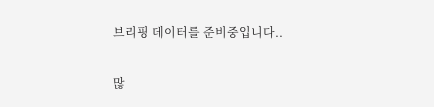브리핑 데이터를 준비중입니다..

많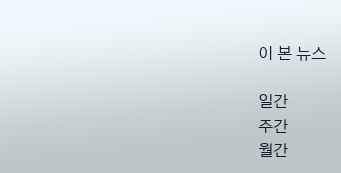이 본 뉴스

일간
주간
월간